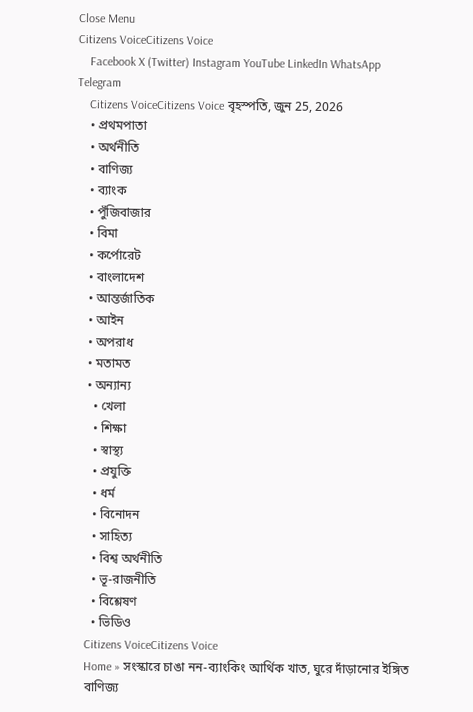Close Menu
Citizens VoiceCitizens Voice
    Facebook X (Twitter) Instagram YouTube LinkedIn WhatsApp Telegram
    Citizens VoiceCitizens Voice বৃহস্পতি, জুন 25, 2026
    • প্রথমপাতা
    • অর্থনীতি
    • বাণিজ্য
    • ব্যাংক
    • পুঁজিবাজার
    • বিমা
    • কর্পোরেট
    • বাংলাদেশ
    • আন্তর্জাতিক
    • আইন
    • অপরাধ
    • মতামত
    • অন্যান্য
      • খেলা
      • শিক্ষা
      • স্বাস্থ্য
      • প্রযুক্তি
      • ধর্ম
      • বিনোদন
      • সাহিত্য
      • বিশ্ব অর্থনীতি
      • ভূ-রাজনীতি
      • বিশ্লেষণ
      • ভিডিও
    Citizens VoiceCitizens Voice
    Home » সংস্কারে চাঙা নন-ব্যাংকিং আর্থিক খাত, ঘুরে দাঁড়ানোর ইঙ্গিত
    বাণিজ্য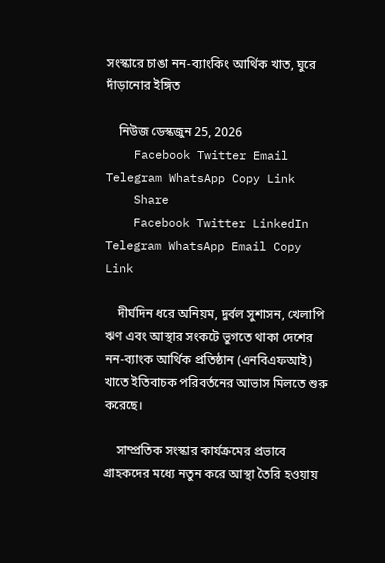সংস্কারে চাঙা নন-ব্যাংকিং আর্থিক খাত, ঘুরে দাঁড়ানোর ইঙ্গিত

    নিউজ ডেস্কজুন 25, 2026
    Facebook Twitter Email Telegram WhatsApp Copy Link
    Share
    Facebook Twitter LinkedIn Telegram WhatsApp Email Copy Link

    দীর্ঘদিন ধরে অনিয়ম, দুর্বল সুশাসন, খেলাপি ঋণ এবং আস্থার সংকটে ভুগতে থাকা দেশের নন-ব্যাংক আর্থিক প্রতিষ্ঠান (এনবিএফআই) খাতে ইতিবাচক পরিবর্তনের আভাস মিলতে শুরু করেছে।

    সাম্প্রতিক সংস্কার কার্যক্রমের প্রভাবে গ্রাহকদের মধ্যে নতুন করে আস্থা তৈরি হওয়ায়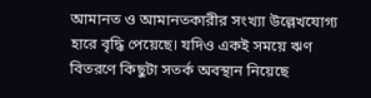আমানত ও আমানতকারীর সংখ্যা উল্লেখযোগ্য হারে বৃদ্ধি পেয়েছে। যদিও একই সময়ে ঋণ বিতরণে কিছুটা সতর্ক অবস্থান নিয়েছে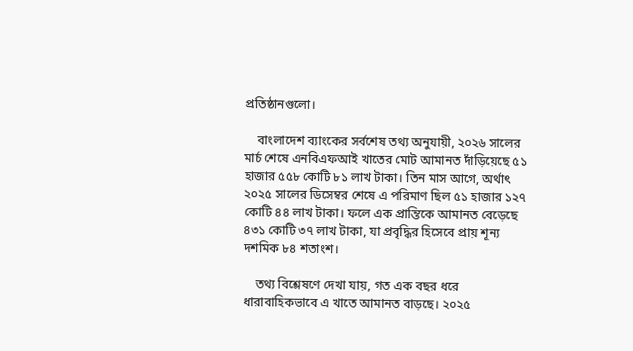প্রতিষ্ঠানগুলো।

    বাংলাদেশ ব্যাংকের সর্বশেষ তথ্য অনুযায়ী, ২০২৬ সালের মার্চ শেষে এনবিএফআই খাতের মোট আমানত দাঁড়িয়েছে ৫১ হাজার ৫৫৮ কোটি ৮১ লাখ টাকা। তিন মাস আগে, অর্থাৎ ২০২৫ সালের ডিসেম্বর শেষে এ পরিমাণ ছিল ৫১ হাজার ১২৭ কোটি ৪৪ লাখ টাকা। ফলে এক প্রান্তিকে আমানত বেড়েছে ৪৩১ কোটি ৩৭ লাখ টাকা, যা প্রবৃদ্ধির হিসেবে প্রায় শূন্য দশমিক ৮৪ শতাংশ।

    তথ্য বিশ্লেষণে দেখা যায়, গত এক বছর ধরে ধারাবাহিকভাবে এ খাতে আমানত বাড়ছে। ২০২৫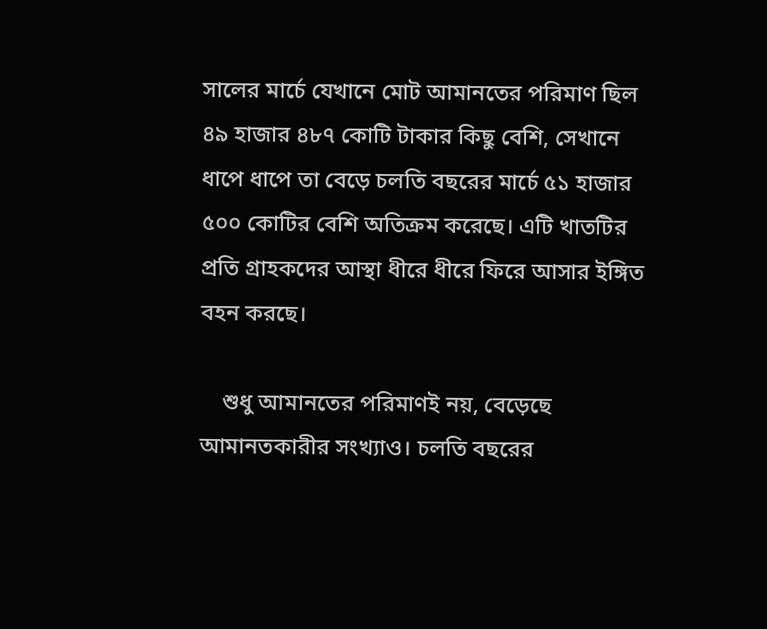সালের মার্চে যেখানে মোট আমানতের পরিমাণ ছিল ৪৯ হাজার ৪৮৭ কোটি টাকার কিছু বেশি, সেখানে ধাপে ধাপে তা বেড়ে চলতি বছরের মার্চে ৫১ হাজার ৫০০ কোটির বেশি অতিক্রম করেছে। এটি খাতটির প্রতি গ্রাহকদের আস্থা ধীরে ধীরে ফিরে আসার ইঙ্গিত বহন করছে।

    শুধু আমানতের পরিমাণই নয়, বেড়েছে আমানতকারীর সংখ্যাও। চলতি বছরের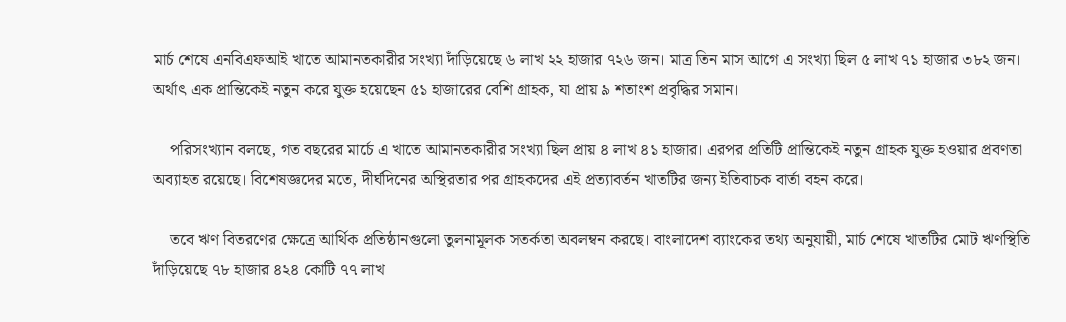মার্চ শেষে এনবিএফআই খাতে আমানতকারীর সংখ্যা দাঁড়িয়েছে ৬ লাখ ২২ হাজার ৭২৬ জন। মাত্র তিন মাস আগে এ সংখ্যা ছিল ৫ লাখ ৭১ হাজার ৩৮২ জন। অর্থাৎ এক প্রান্তিকেই নতুন করে যুক্ত হয়েছেন ৫১ হাজারের বেশি গ্রাহক, যা প্রায় ৯ শতাংশ প্রবৃদ্ধির সমান।

    পরিসংখ্যান বলছে, গত বছরের মার্চে এ খাতে আমানতকারীর সংখ্যা ছিল প্রায় ৪ লাখ ৪১ হাজার। এরপর প্রতিটি প্রান্তিকেই নতুন গ্রাহক যুক্ত হওয়ার প্রবণতা অব্যাহত রয়েছে। বিশেষজ্ঞদের মতে, দীর্ঘদিনের অস্থিরতার পর গ্রাহকদের এই প্রত্যাবর্তন খাতটির জন্য ইতিবাচক বার্তা বহন করে।

    তবে ঋণ বিতরণের ক্ষেত্রে আর্থিক প্রতিষ্ঠানগুলো তুলনামূলক সতর্কতা অবলম্বন করছে। বাংলাদেশ ব্যাংকের তথ্য অনুযায়ী, মার্চ শেষে খাতটির মোট ঋণস্থিতি দাঁড়িয়েছে ৭৮ হাজার ৪২৪ কোটি ৭৭ লাখ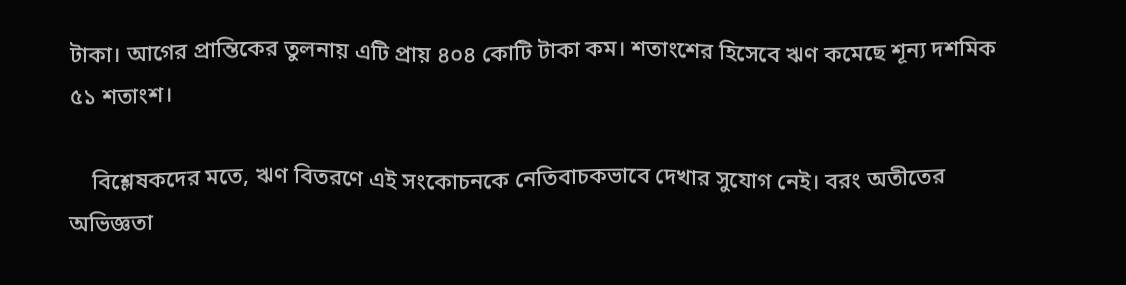টাকা। আগের প্রান্তিকের তুলনায় এটি প্রায় ৪০৪ কোটি টাকা কম। শতাংশের হিসেবে ঋণ কমেছে শূন্য দশমিক ৫১ শতাংশ।

    বিশ্লেষকদের মতে, ঋণ বিতরণে এই সংকোচনকে নেতিবাচকভাবে দেখার সুযোগ নেই। বরং অতীতের অভিজ্ঞতা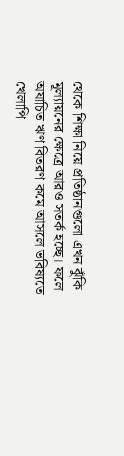থেকে শিক্ষা নিয়ে প্রতিষ্ঠানগুলো এখন ঝুঁকি মূল্যায়নের ক্ষেত্রে আরও সতর্ক হচ্ছে। ফলে অযাচিত ঋণ বিতরণ কমে আসলে ভবিষ্যতে খেলাপি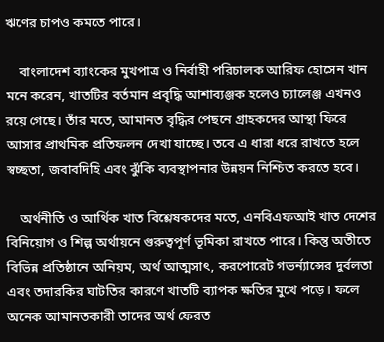ঋণের চাপও কমতে পারে।

    বাংলাদেশ ব্যাংকের মুখপাত্র ও নির্বাহী পরিচালক আরিফ হোসেন খান মনে করেন, খাতটির বর্তমান প্রবৃদ্ধি আশাব্যঞ্জক হলেও চ্যালেঞ্জ এখনও রয়ে গেছে। তাঁর মতে, আমানত বৃদ্ধির পেছনে গ্রাহকদের আস্থা ফিরে আসার প্রাথমিক প্রতিফলন দেখা যাচ্ছে। তবে এ ধারা ধরে রাখতে হলে স্বচ্ছতা, জবাবদিহি এবং ঝুঁকি ব্যবস্থাপনার উন্নয়ন নিশ্চিত করতে হবে।

    অর্থনীতি ও আর্থিক খাত বিশ্লেষকদের মতে, এনবিএফআই খাত দেশের বিনিয়োগ ও শিল্প অর্থায়নে গুরুত্বপূর্ণ ভূমিকা রাখতে পারে। কিন্তু অতীতে বিভিন্ন প্রতিষ্ঠানে অনিয়ম, অর্থ আত্মসাৎ, করপোরেট গভর্ন্যান্সের দুর্বলতা এবং তদারকির ঘাটতির কারণে খাতটি ব্যাপক ক্ষতির মুখে পড়ে। ফলে অনেক আমানতকারী তাদের অর্থ ফেরত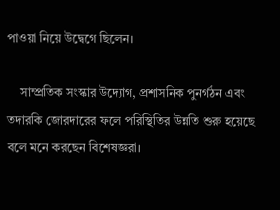পাওয়া নিয়ে উদ্বেগে ছিলেন।

    সাম্প্রতিক সংস্কার উদ্যোগ, প্রশাসনিক পুনর্গঠন এবং তদারকি জোরদারের ফলে পরিস্থিতির উন্নতি শুরু হয়েছে বলে মনে করছেন বিশেষজ্ঞরা।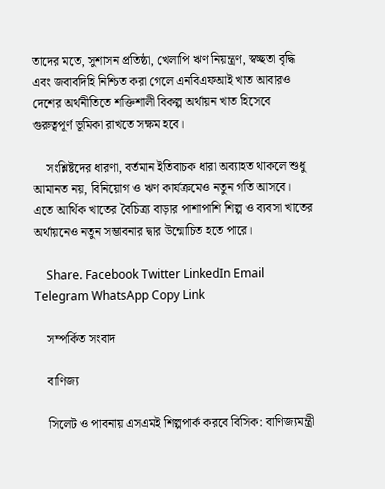তাদের মতে, সুশাসন প্রতিষ্ঠা, খেলাপি ঋণ নিয়ন্ত্রণ, স্বচ্ছতা বৃদ্ধি এবং জবাবদিহি নিশ্চিত করা গেলে এনবিএফআই খাত আবারও দেশের অর্থনীতিতে শক্তিশালী বিকল্প অর্থায়ন খাত হিসেবে গুরুত্বপূর্ণ ভূমিকা রাখতে সক্ষম হবে।

    সংশ্লিষ্টদের ধারণা, বর্তমান ইতিবাচক ধারা অব্যাহত থাকলে শুধু আমানত নয়, বিনিয়োগ ও ঋণ কার্যক্রমেও নতুন গতি আসবে। এতে আর্থিক খাতের বৈচিত্র্য বাড়ার পাশাপাশি শিল্প ও ব্যবসা খাতের অর্থায়নেও নতুন সম্ভাবনার দ্বার উন্মোচিত হতে পারে।

    Share. Facebook Twitter LinkedIn Email Telegram WhatsApp Copy Link

    সম্পর্কিত সংবাদ

    বাণিজ্য

    সিলেট ও পাবনায় এসএমই শিল্পপার্ক করবে বিসিক: বাণিজ্যমন্ত্রী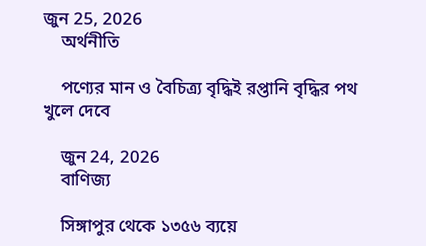জুন 25, 2026
    অর্থনীতি

    পণ্যের মান ও বৈচিত্র্য বৃদ্ধিই রপ্তানি বৃদ্ধির পথ খুলে দেবে

    জুন 24, 2026
    বাণিজ্য

    সিঙ্গাপুর থেকে ১৩৫৬ ব্যয়ে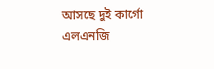আসছে দুই কার্গো এলএনজি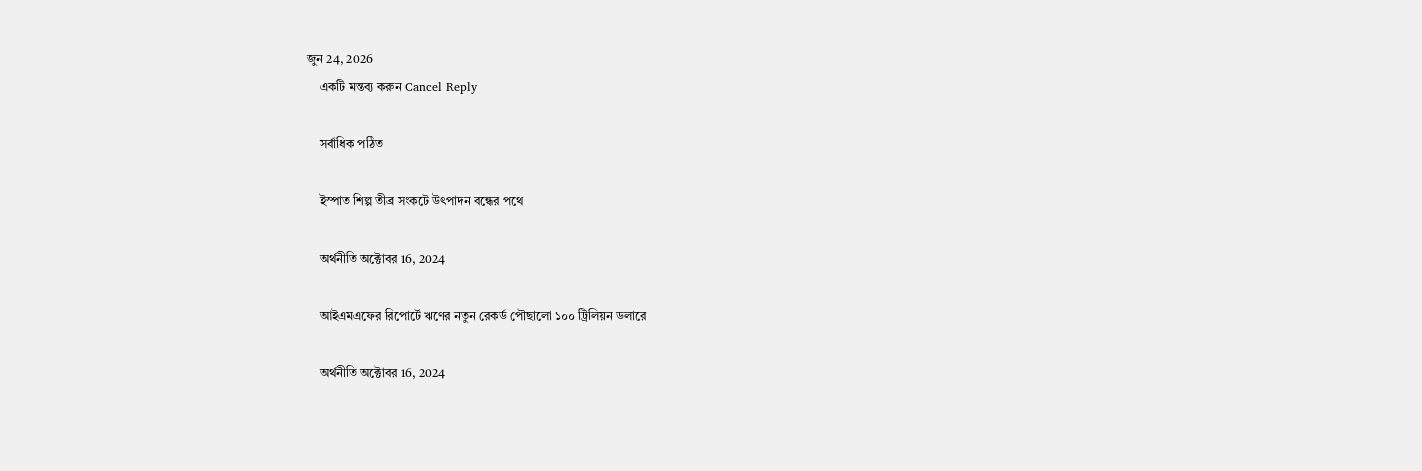জুন 24, 2026
    একটি মন্তব্য করুন Cancel Reply

    সর্বাধিক পঠিত

    ইস্পাত শিল্প তীব্র সংকটে উৎপাদন বন্ধের পথে

    অর্থনীতি অক্টোবর 16, 2024

    আইএমএফের রিপোর্টে ঋণের নতুন রেকর্ড পৌছালো ১০০ ট্রিলিয়ন ডলারে

    অর্থনীতি অক্টোবর 16, 2024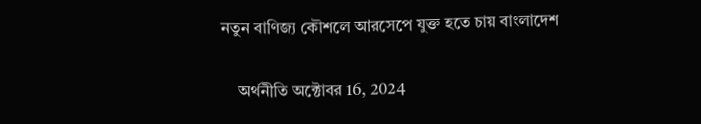নতুন বাণিজ্য কৌশলে আরসেপে যুক্ত হতে চায় বাংলাদেশ

    অর্থনীতি অক্টোবর 16, 2024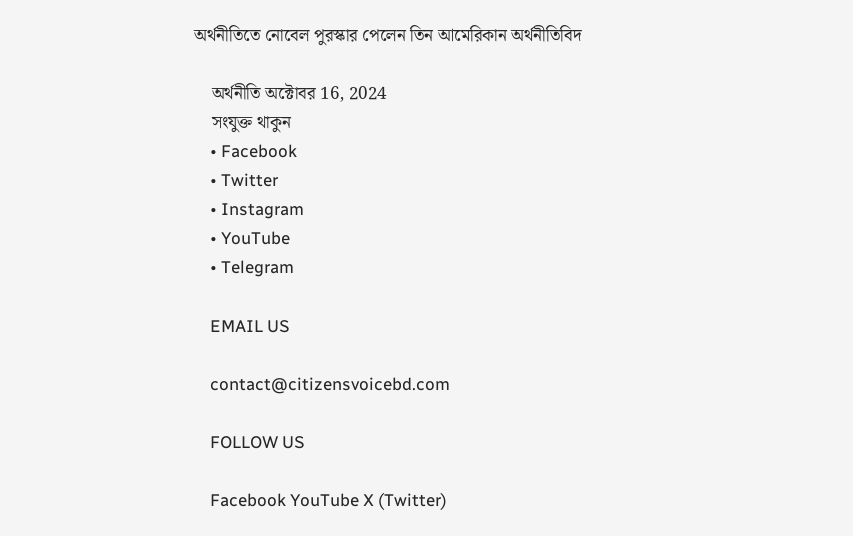অর্থনীতিতে নোবেল পুরস্কার পেলেন তিন আমেরিকান অর্থনীতিবিদ

    অর্থনীতি অক্টোবর 16, 2024
    সংযুক্ত থাকুন
    • Facebook
    • Twitter
    • Instagram
    • YouTube
    • Telegram

    EMAIL US

    contact@citizensvoicebd.com

    FOLLOW US

    Facebook YouTube X (Twitter)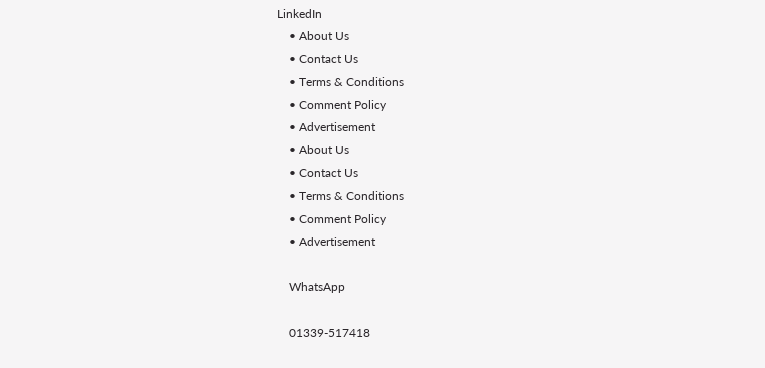LinkedIn
    • About Us
    • Contact Us
    • Terms & Conditions
    • Comment Policy
    • Advertisement
    • About Us
    • Contact Us
    • Terms & Conditions
    • Comment Policy
    • Advertisement

    WhatsApp

    01339-517418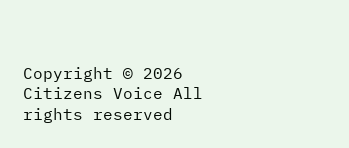Copyright © 2026 Citizens Voice All rights reserved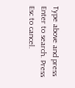Type above and press Enter to search. Press Esc to cancel.